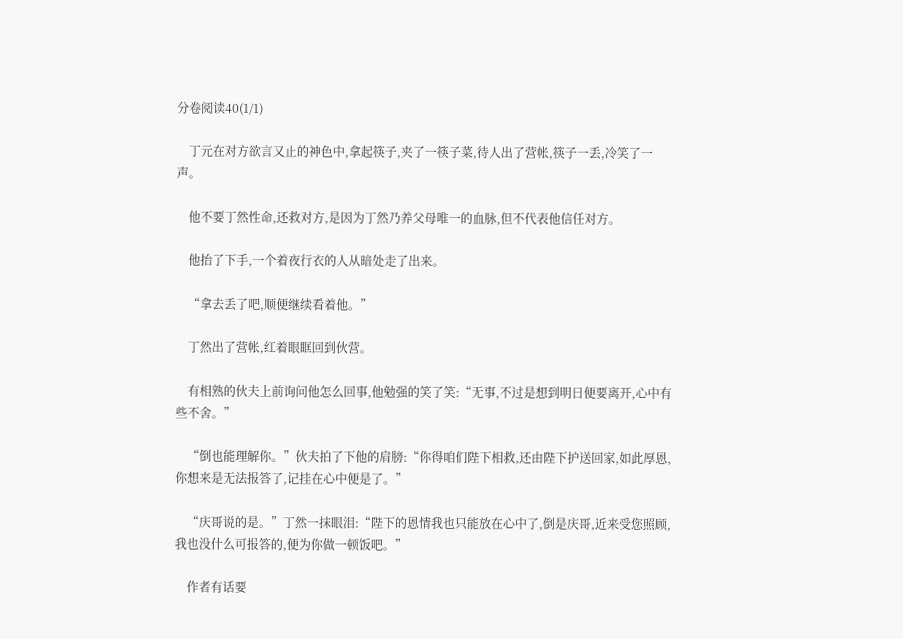分卷阅读40(1/1)

    丁元在对方欲言又止的神色中,拿起筷子,夹了一筷子菜,待人出了营帐,筷子一丢,冷笑了一声。

    他不要丁然性命,还救对方,是因为丁然乃养父母唯一的血脉,但不代表他信任对方。

    他抬了下手,一个着夜行衣的人从暗处走了出来。

    “拿去丢了吧,顺便继续看着他。”

    丁然出了营帐,红着眼眶回到伙营。

    有相熟的伙夫上前询问他怎么回事,他勉强的笑了笑:“无事,不过是想到明日便要离开,心中有些不舍。”

    “倒也能理解你。”伙夫拍了下他的肩膀:“你得咱们陛下相救,还由陛下护送回家,如此厚恩,你想来是无法报答了,记挂在心中便是了。”

    “庆哥说的是。”丁然一抹眼泪:“陛下的恩情我也只能放在心中了,倒是庆哥,近来受您照顾,我也没什么可报答的,便为你做一顿饭吧。”

    作者有话要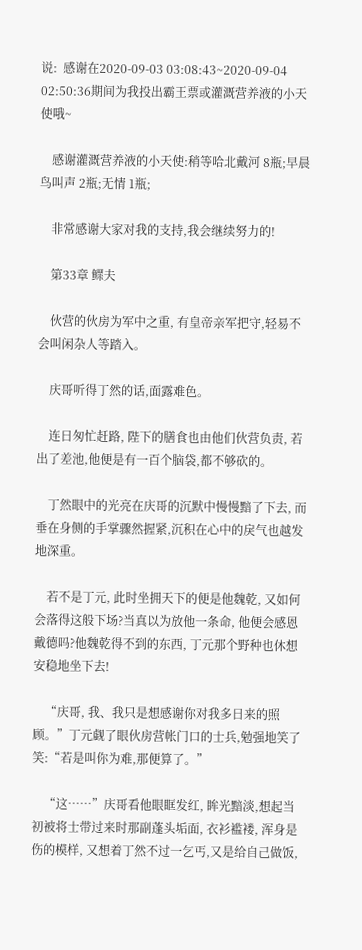说:  感谢在2020-09-03 03:08:43~2020-09-04 02:50:36期间为我投出霸王票或灌溉营养液的小天使哦~

    感谢灌溉营养液的小天使:稍等哈北戴河 8瓶;早晨鸟叫声 2瓶;无情 1瓶;

    非常感谢大家对我的支持,我会继续努力的!

    第33章 鳏夫

    伙营的伙房为军中之重, 有皇帝亲军把守,轻易不会叫闲杂人等踏入。

    庆哥听得丁然的话,面露难色。

    连日匆忙赶路, 陛下的膳食也由他们伙营负责, 若出了差池,他便是有一百个脑袋,都不够砍的。

    丁然眼中的光亮在庆哥的沉默中慢慢黯了下去, 而垂在身侧的手掌骤然握紧,沉积在心中的戾气也越发地深重。

    若不是丁元, 此时坐拥天下的便是他魏乾, 又如何会落得这般下场?当真以为放他一条命, 他便会感恩戴德吗?他魏乾得不到的东西, 丁元那个野种也休想安稳地坐下去!

    “庆哥, 我、我只是想感谢你对我多日来的照顾。”丁元觑了眼伙房营帐门口的士兵,勉强地笑了笑:“若是叫你为难,那便算了。”

    “这……”庆哥看他眼眶发红, 眸光黯淡,想起当初被将士带过来时那副蓬头垢面, 衣衫褴褛, 浑身是伤的模样, 又想着丁然不过一乞丐,又是给自己做饭,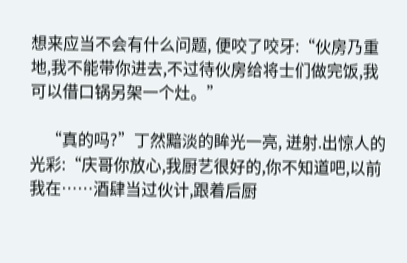想来应当不会有什么问题, 便咬了咬牙:“伙房乃重地,我不能带你进去,不过待伙房给将士们做完饭,我可以借口锅另架一个灶。”

    “真的吗?”丁然黯淡的眸光一亮, 迸射.出惊人的光彩:“庆哥你放心,我厨艺很好的,你不知道吧,以前我在……酒肆当过伙计,跟着后厨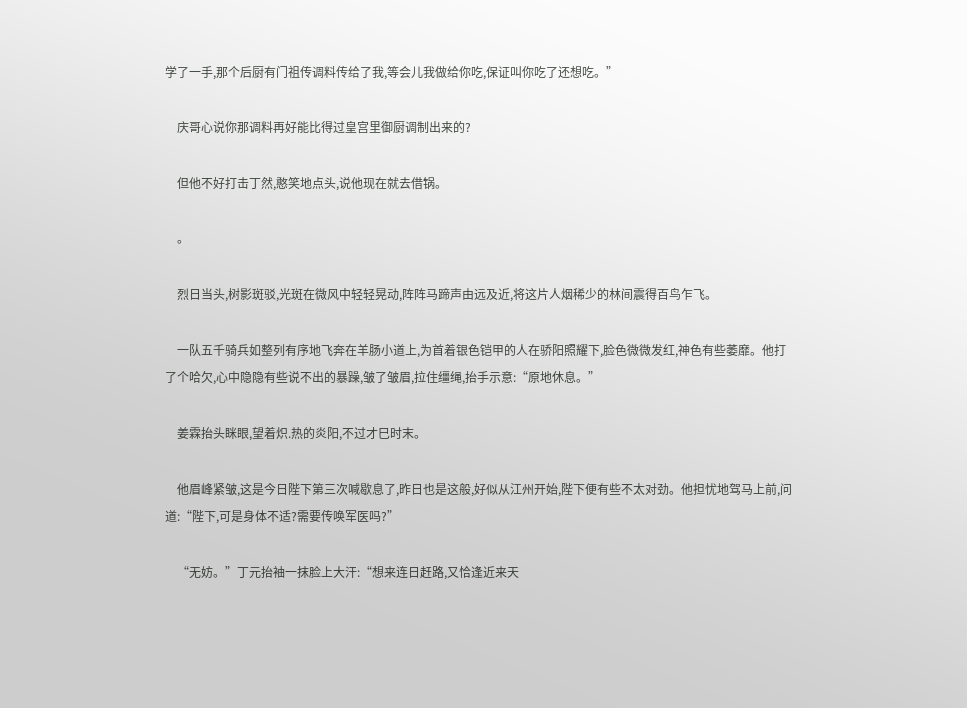学了一手,那个后厨有门祖传调料传给了我,等会儿我做给你吃,保证叫你吃了还想吃。”

    庆哥心说你那调料再好能比得过皇宫里御厨调制出来的?

    但他不好打击丁然,憨笑地点头,说他现在就去借锅。

    。

    烈日当头,树影斑驳,光斑在微风中轻轻晃动,阵阵马蹄声由远及近,将这片人烟稀少的林间震得百鸟乍飞。

    一队五千骑兵如整列有序地飞奔在羊肠小道上,为首着银色铠甲的人在骄阳照耀下,脸色微微发红,神色有些萎靡。他打了个哈欠,心中隐隐有些说不出的暴躁,皱了皱眉,拉住缰绳,抬手示意:“原地休息。”

    姜霖抬头眯眼,望着炽.热的炎阳,不过才巳时末。

    他眉峰紧皱,这是今日陛下第三次喊歇息了,昨日也是这般,好似从江州开始,陛下便有些不太对劲。他担忧地驾马上前,问道:“陛下,可是身体不适?需要传唤军医吗?”

    “无妨。”丁元抬袖一抹脸上大汗:“想来连日赶路,又恰逢近来天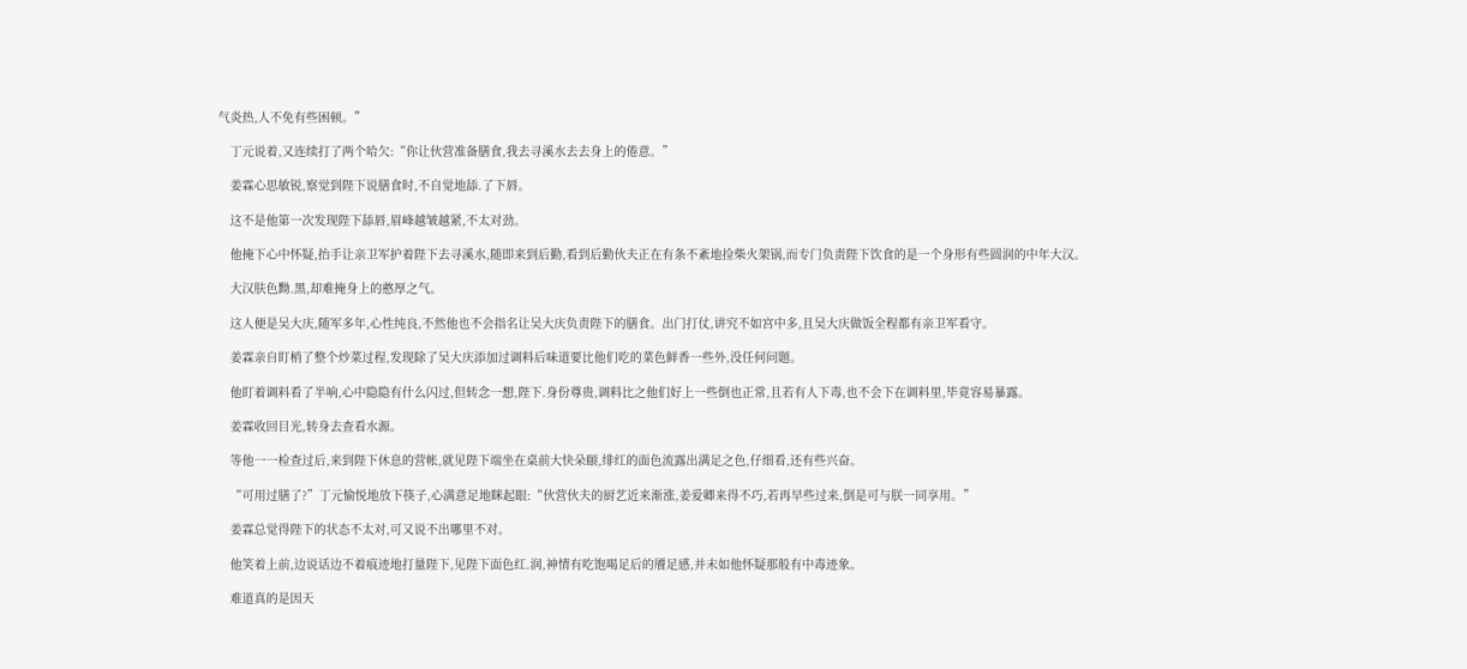气炎热,人不免有些困顿。”

    丁元说着,又连续打了两个哈欠:“你让伙营准备膳食,我去寻溪水去去身上的倦意。”

    姜霖心思敏锐,察觉到陛下说膳食时,不自觉地舔.了下唇。

    这不是他第一次发现陛下舔唇,眉峰越皱越紧,不太对劲。

    他掩下心中怀疑,抬手让亲卫军护着陛下去寻溪水,随即来到后勤,看到后勤伙夫正在有条不紊地捡柴火架锅,而专门负责陛下饮食的是一个身形有些圆润的中年大汉。

    大汉肤色黝.黑,却难掩身上的憨厚之气。

    这人便是吴大庆,随军多年,心性纯良,不然他也不会指名让吴大庆负责陛下的膳食。出门打仗,讲究不如宫中多,且吴大庆做饭全程都有亲卫军看守。

    姜霖亲自盯梢了整个炒菜过程,发现除了吴大庆添加过调料后味道要比他们吃的菜色鲜香一些外,没任何问题。

    他盯着调料看了半响,心中隐隐有什么闪过,但转念一想,陛下.身份尊贵,调料比之他们好上一些倒也正常,且若有人下毒,也不会下在调料里,毕竟容易暴露。

    姜霖收回目光,转身去查看水源。

    等他一一检查过后,来到陛下休息的营帐,就见陛下端坐在桌前大快朵颐,绯红的面色流露出满足之色,仔细看,还有些兴奋。

    “可用过膳了?”丁元愉悦地放下筷子,心满意足地眯起眼:“伙营伙夫的厨艺近来渐涨,姜爱卿来得不巧,若再早些过来,倒是可与朕一同享用。”

    姜霖总觉得陛下的状态不太对,可又说不出哪里不对。

    他笑着上前,边说话边不着痕迹地打量陛下,见陛下面色红.润,神情有吃饱喝足后的餍足感,并未如他怀疑那般有中毒迹象。

    难道真的是因天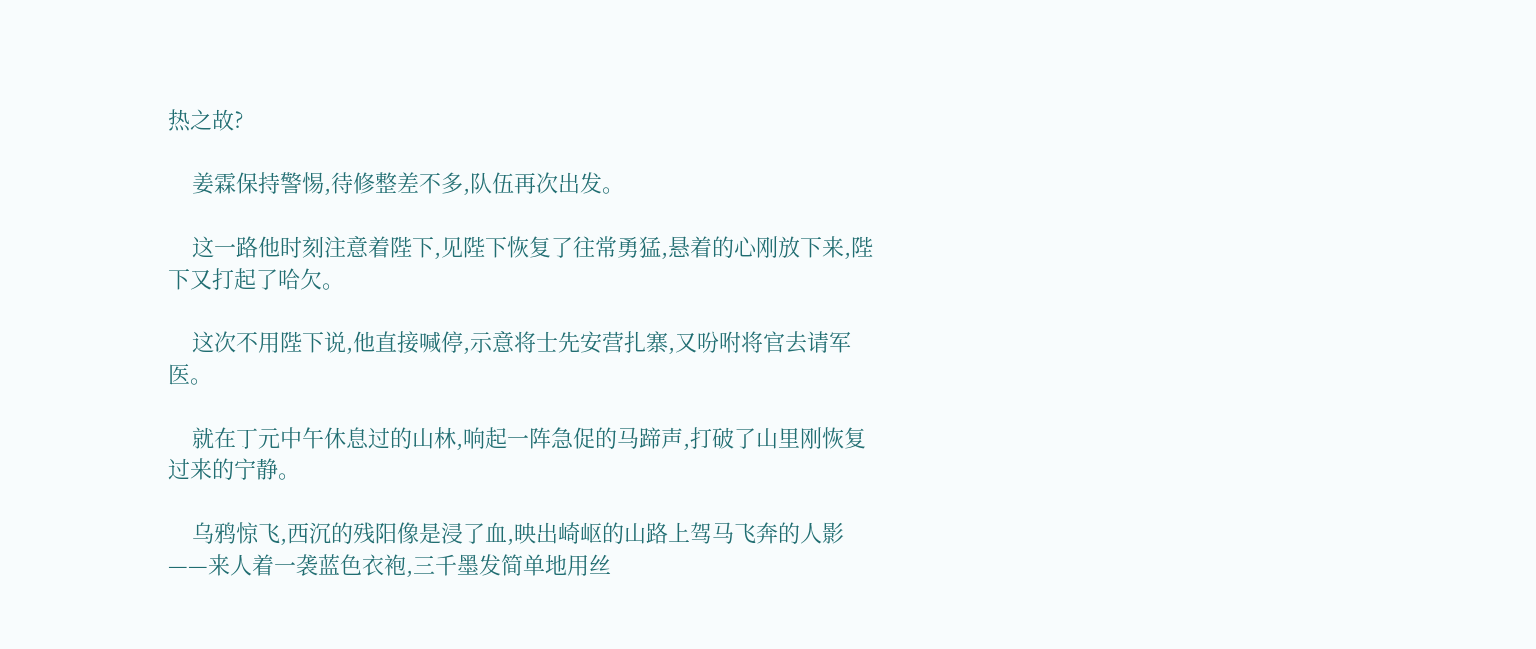热之故?

    姜霖保持警惕,待修整差不多,队伍再次出发。

    这一路他时刻注意着陛下,见陛下恢复了往常勇猛,悬着的心刚放下来,陛下又打起了哈欠。

    这次不用陛下说,他直接喊停,示意将士先安营扎寨,又吩咐将官去请军医。

    就在丁元中午休息过的山林,响起一阵急促的马蹄声,打破了山里刚恢复过来的宁静。

    乌鸦惊飞,西沉的残阳像是浸了血,映出崎岖的山路上驾马飞奔的人影——来人着一袭蓝色衣袍,三千墨发简单地用丝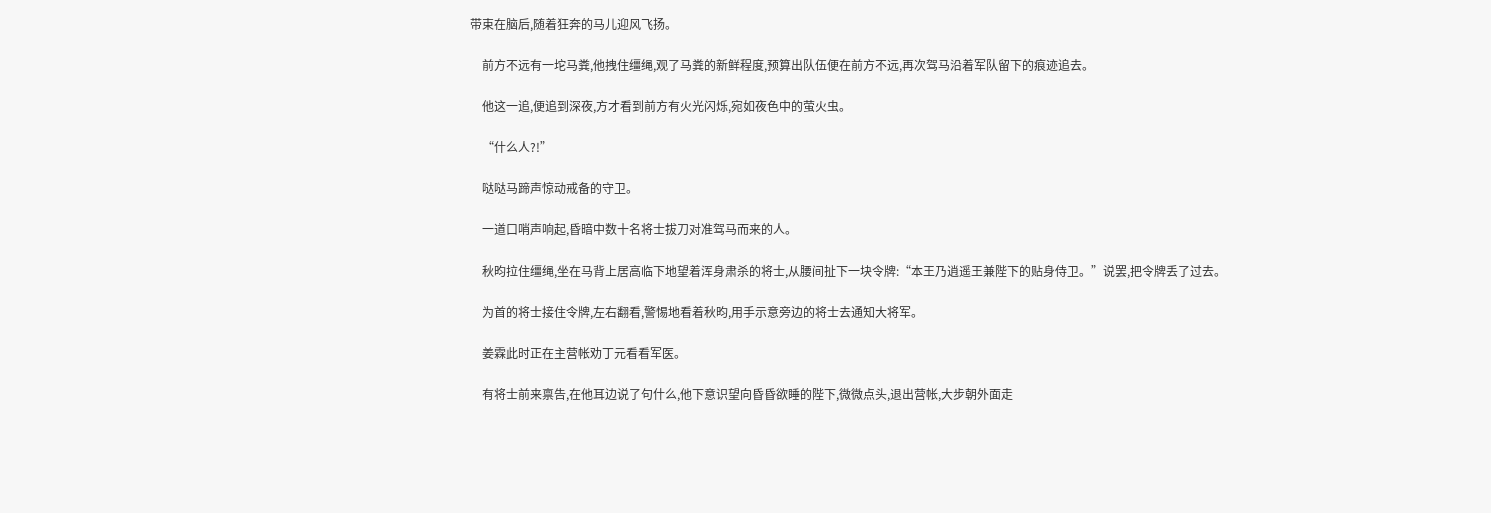带束在脑后,随着狂奔的马儿迎风飞扬。

    前方不远有一坨马粪,他拽住缰绳,观了马粪的新鲜程度,预算出队伍便在前方不远,再次驾马沿着军队留下的痕迹追去。

    他这一追,便追到深夜,方才看到前方有火光闪烁,宛如夜色中的萤火虫。

    “什么人?!”

    哒哒马蹄声惊动戒备的守卫。

    一道口哨声响起,昏暗中数十名将士拔刀对准驾马而来的人。

    秋昀拉住缰绳,坐在马背上居高临下地望着浑身肃杀的将士,从腰间扯下一块令牌:“本王乃逍遥王兼陛下的贴身侍卫。”说罢,把令牌丢了过去。

    为首的将士接住令牌,左右翻看,警惕地看着秋昀,用手示意旁边的将士去通知大将军。

    姜霖此时正在主营帐劝丁元看看军医。

    有将士前来禀告,在他耳边说了句什么,他下意识望向昏昏欲睡的陛下,微微点头,退出营帐,大步朝外面走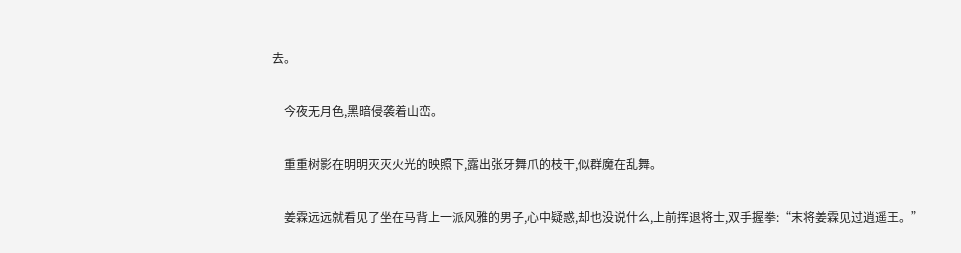去。

    今夜无月色,黑暗侵袭着山峦。

    重重树影在明明灭灭火光的映照下,露出张牙舞爪的枝干,似群魔在乱舞。

    姜霖远远就看见了坐在马背上一派风雅的男子,心中疑惑,却也没说什么,上前挥退将士,双手握拳:“末将姜霖见过逍遥王。”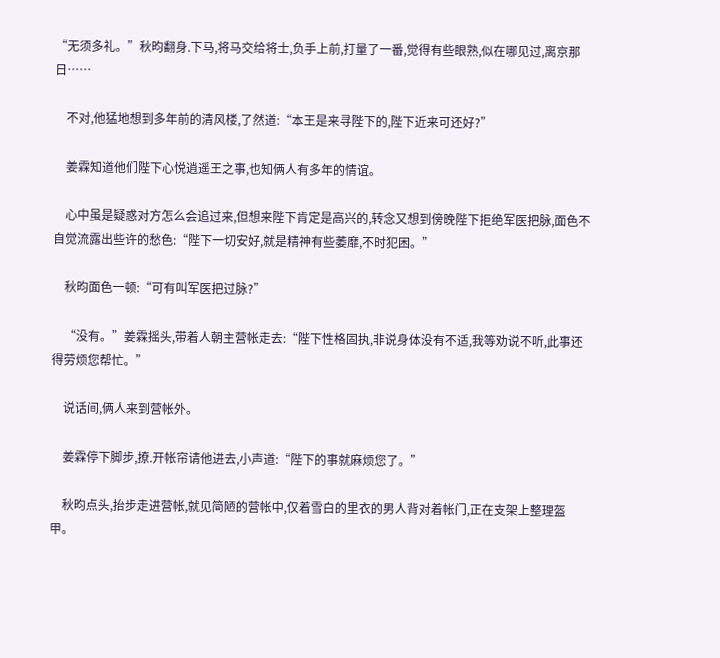“无须多礼。”秋昀翻身.下马,将马交给将士,负手上前,打量了一番,觉得有些眼熟,似在哪见过,离京那日……

    不对,他猛地想到多年前的清风楼,了然道:“本王是来寻陛下的,陛下近来可还好?”

    姜霖知道他们陛下心悦逍遥王之事,也知俩人有多年的情谊。

    心中虽是疑惑对方怎么会追过来,但想来陛下肯定是高兴的,转念又想到傍晚陛下拒绝军医把脉,面色不自觉流露出些许的愁色:“陛下一切安好,就是精神有些萎靡,不时犯困。”

    秋昀面色一顿:“可有叫军医把过脉?”

    “没有。”姜霖摇头,带着人朝主营帐走去:“陛下性格固执,非说身体没有不适,我等劝说不听,此事还得劳烦您帮忙。”

    说话间,俩人来到营帐外。

    姜霖停下脚步,撩.开帐帘请他进去,小声道:“陛下的事就麻烦您了。”

    秋昀点头,抬步走进营帐,就见简陋的营帐中,仅着雪白的里衣的男人背对着帐门,正在支架上整理盔甲。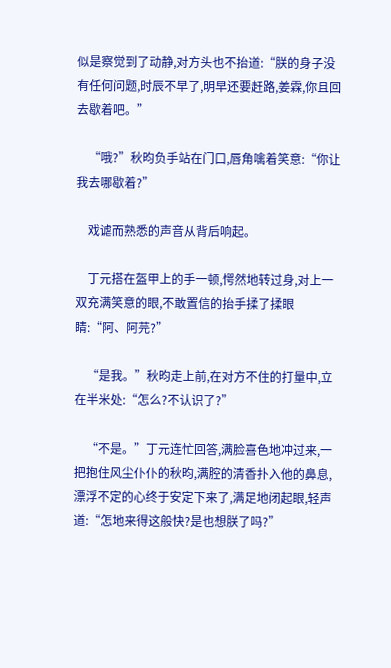似是察觉到了动静,对方头也不抬道:“朕的身子没有任何问题,时辰不早了,明早还要赶路,姜霖,你且回去歇着吧。”

    “哦?”秋昀负手站在门口,唇角噙着笑意:“你让我去哪歇着?”

    戏谑而熟悉的声音从背后响起。

    丁元搭在盔甲上的手一顿,愕然地转过身,对上一双充满笑意的眼,不敢置信的抬手揉了揉眼睛:“阿、阿芫?”

    “是我。”秋昀走上前,在对方不住的打量中,立在半米处:“怎么?不认识了?”

    “不是。”丁元连忙回答,满脸喜色地冲过来,一把抱住风尘仆仆的秋昀,满腔的清香扑入他的鼻息,漂浮不定的心终于安定下来了,满足地闭起眼,轻声道:“怎地来得这般快?是也想朕了吗?”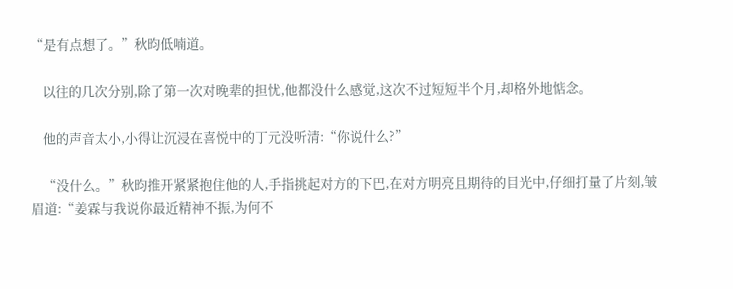“是有点想了。”秋昀低喃道。

    以往的几次分别,除了第一次对晚辈的担忧,他都没什么感觉,这次不过短短半个月,却格外地惦念。

    他的声音太小,小得让沉浸在喜悦中的丁元没听清:“你说什么?”

    “没什么。”秋昀推开紧紧抱住他的人,手指挑起对方的下巴,在对方明亮且期待的目光中,仔细打量了片刻,皱眉道:“姜霖与我说你最近精神不振,为何不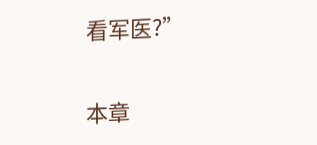看军医?”

本章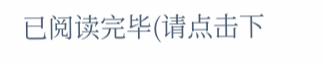已阅读完毕(请点击下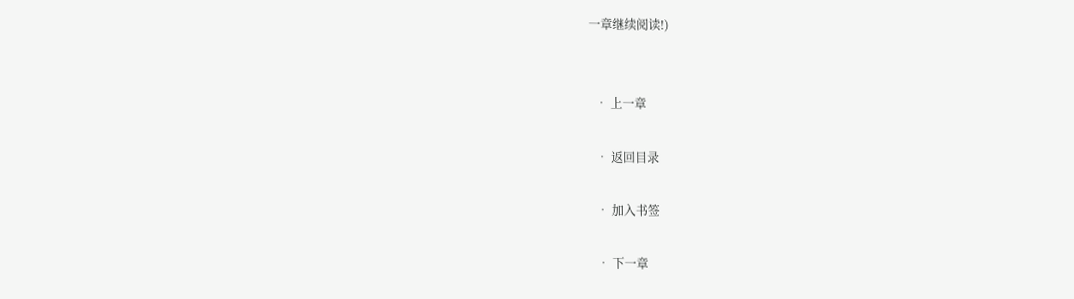一章继续阅读!)


  • 上一章

  • 返回目录

  • 加入书签

  • 下一章